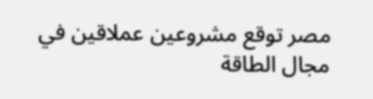مصر توقع مشروعين عملاقين في مجال الطاقة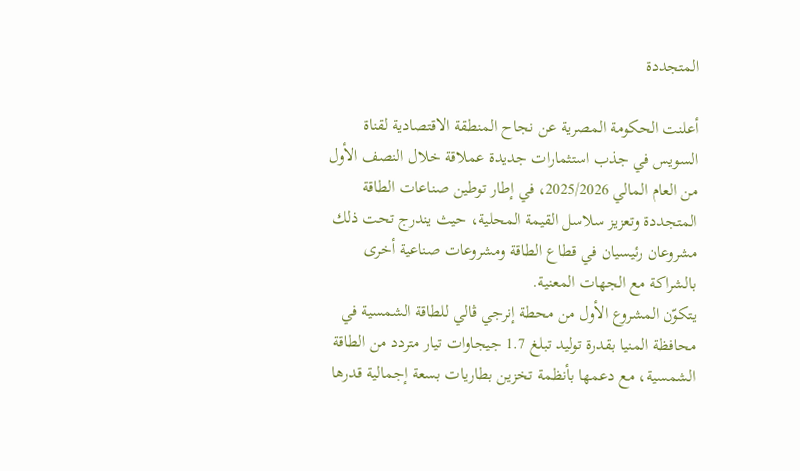المتجددة

أعلنت الحكومة المصرية عن نجاح المنطقة الاقتصادية لقناة السويس في جذب استثمارات جديدة عملاقة خلال النصف الأول من العام المالي 2025/2026، في إطار توطين صناعات الطاقة المتجددة وتعزيز سلاسل القيمة المحلية، حيث يندرج تحت ذلك مشروعان رئيسيان في قطاع الطاقة ومشروعات صناعية أخرى بالشراكة مع الجهات المعنية.
يتكوّن المشروع الأول من محطة إنرجي ڤالي للطاقة الشمسية في محافظة المنيا بقدرة توليد تبلغ 1.7 جيجاوات تيار متردد من الطاقة الشمسية، مع دعمها بأنظمة تخزين بطاريات بسعة إجمالية قدرها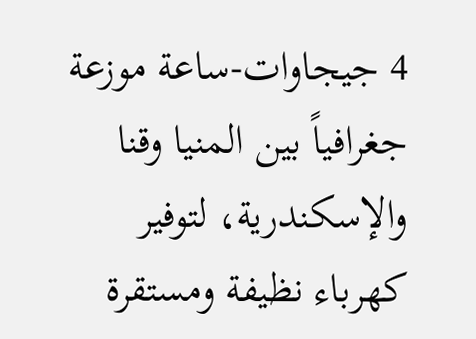4 جيجاوات-ساعة موزعة جغرافياً بين المنيا وقنا والإسكندرية، لتوفير كهرباء نظيفة ومستقرة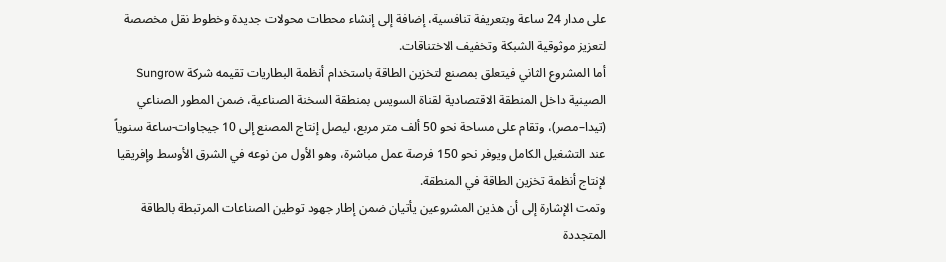على مدار 24 ساعة وبتعريفة تنافسية، إضافة إلى إنشاء محطات محولات جديدة وخطوط نقل مخصصة لتعزيز موثوقية الشبكة وتخفيف الاختناقات.
أما المشروع الثاني فيتعلق بمصنع لتخزين الطاقة باستخدام أنظمة البطاريات تقيمه شركة Sungrow الصينية داخل المنطقة الاقتصادية لقناة السويس بمنطقة السخنة الصناعية، ضمن المطور الصناعي (تيدا–مصر)، وتقام على مساحة نحو 50 ألف متر مربع، ليصل إنتاج المصنع إلى 10 جيجاوات-ساعة سنوياً عند التشغيل الكامل ويوفر نحو 150 فرصة عمل مباشرة، وهو الأول من نوعه في الشرق الأوسط وإفريقيا لإنتاج أنظمة تخزين الطاقة في المنطقة.
وتمت الإشارة إلى أن هذين المشروعين يأتيان ضمن إطار جهود توطين الصناعات المرتبطة بالطاقة المتجددة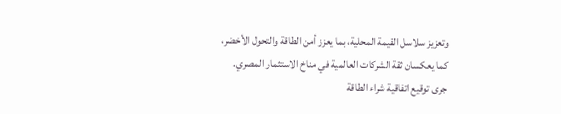وتعزيز سلاسل القيمة المحلية، بما يعزز أمن الطاقة والتحول الأخضر، كما يعكسان ثقة الشركات العالمية في مناخ الاستثمار المصري.
جرى توقيع اتفاقية شراء الطاقة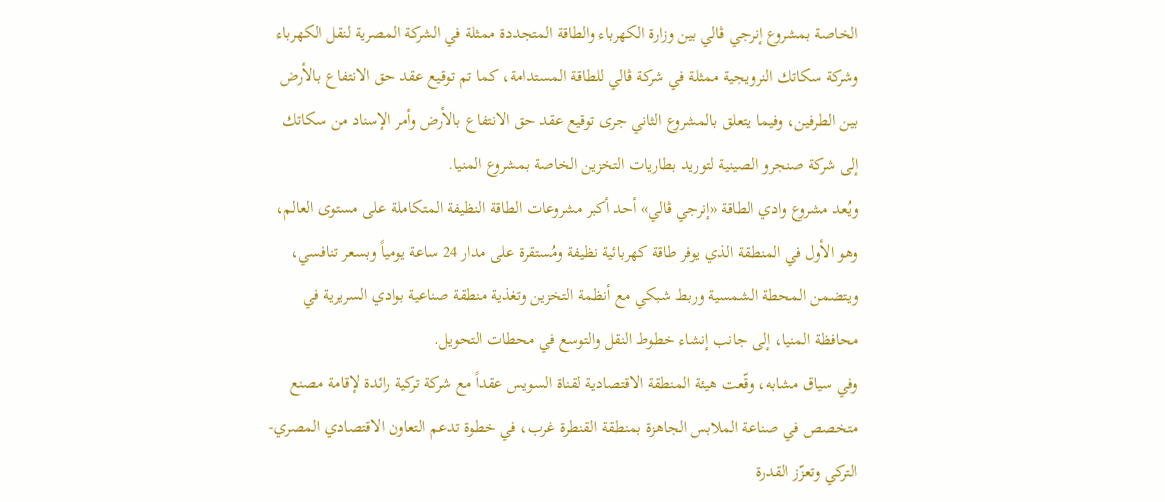الخاصة بمشروع إنرجي ڤالي بين وزارة الكهرباء والطاقة المتجددة ممثلة في الشركة المصرية لنقل الكهرباء وشركة سكاتك النرويجية ممثلة في شركة ڤالي للطاقة المستدامة، كما تم توقيع عقد حق الانتفاع بالأرض بين الطرفين، وفيما يتعلق بالمشروع الثاني جرى توقيع عقد حق الانتفاع بالأرض وأمر الإسناد من سكاتك إلى شركة صنجرو الصينية لتوريد بطاريات التخزين الخاصة بمشروع المنيا.
ويُعد مشروع وادي الطاقة «إنرجي ڤالي» أحد أكبر مشروعات الطاقة النظيفة المتكاملة على مستوى العالم، وهو الأول في المنطقة الذي يوفر طاقة كهربائية نظيفة ومُستقرة على مدار 24 ساعة يومياً وبسعر تنافسي، ويتضمن المحطة الشمسية وربط شبكي مع أنظمة التخزين وتغذية منطقة صناعية بوادي السريرية في محافظة المنيا، إلى جانب إنشاء خطوط النقل والتوسع في محطات التحويل.
وفي سياق مشابه، وقّعت هيئة المنطقة الاقتصادية لقناة السويس عقداً مع شركة تركية رائدة لإقامة مصنع متخصص في صناعة الملابس الجاهزة بمنطقة القنطرة غرب، في خطوة تدعم التعاون الاقتصادي المصري-التركي وتعزّز القدرة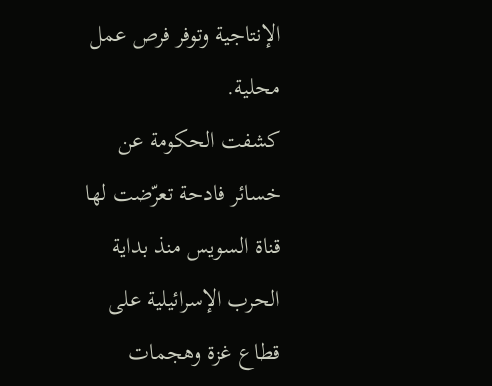الإنتاجية وتوفر فرص عمل محلية.
كشفت الحكومة عن خسائر فادحة تعرّضت لها قناة السويس منذ بداية الحرب الإسرائيلية على قطاع غزة وهجمات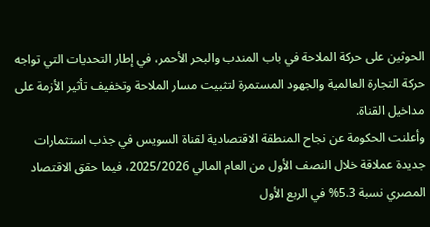الحوثين على حركة الملاحة في باب المندب والبحر الأحمر، في إطار التحديات التي تواجه حركة التجارة العالمية والجهود المستمرة لتثبيت مسار الملاحة وتخفيف تأثير الأزمة على مداخيل القناة.
وأعلنت الحكومة عن نجاح المنطقة الاقتصادية لقناة السويس في جذب استثمارات جديدة عملاقة خلال النصف الأول من العام المالي 2025/2026، فيما حقق الاقتصاد المصري نسبة 5.3% في الربع الأول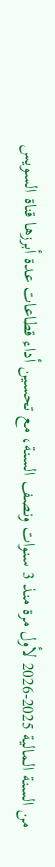من السنة المالية 2025-2026 لأول مرة منذ 3 سنوات ونصف السنة، مع تحسين أداء قطاعات عدة أبرزها قناة السويس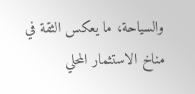والسياحة، ما يعكس الثقة في مناخ الاستثمار المحلي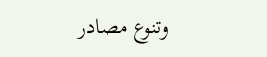وتنوع مصادر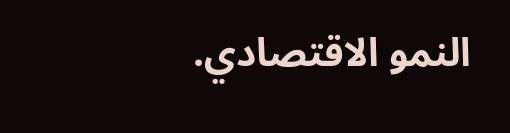النمو الاقتصادي.